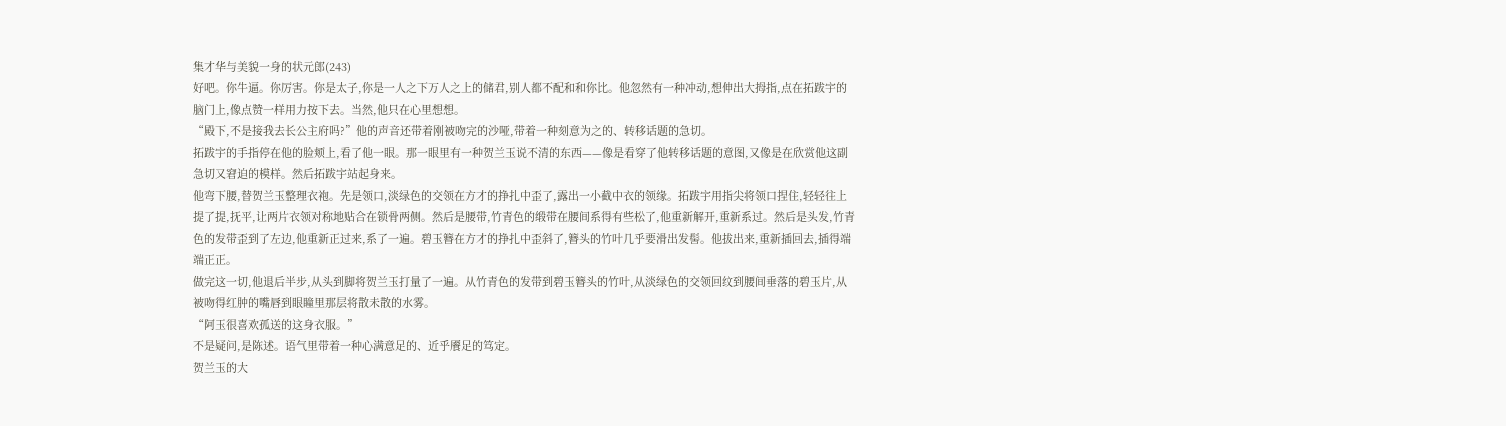集才华与美貌一身的状元郎(243)
好吧。你牛逼。你厉害。你是太子,你是一人之下万人之上的储君,别人都不配和和你比。他忽然有一种冲动,想伸出大拇指,点在拓跋宇的脑门上,像点赞一样用力按下去。当然,他只在心里想想。
“殿下,不是接我去长公主府吗?”他的声音还带着刚被吻完的沙哑,带着一种刻意为之的、转移话题的急切。
拓跋宇的手指停在他的脸颊上,看了他一眼。那一眼里有一种贺兰玉说不清的东西——像是看穿了他转移话题的意图,又像是在欣赏他这副急切又窘迫的模样。然后拓跋宇站起身来。
他弯下腰,替贺兰玉整理衣袍。先是领口,淡绿色的交领在方才的挣扎中歪了,露出一小截中衣的领缘。拓跋宇用指尖将领口捏住,轻轻往上提了提,抚平,让两片衣领对称地贴合在锁骨两侧。然后是腰带,竹青色的缎带在腰间系得有些松了,他重新解开,重新系过。然后是头发,竹青色的发带歪到了左边,他重新正过来,系了一遍。碧玉簪在方才的挣扎中歪斜了,簪头的竹叶几乎要滑出发髻。他拔出来,重新插回去,插得端端正正。
做完这一切,他退后半步,从头到脚将贺兰玉打量了一遍。从竹青色的发带到碧玉簪头的竹叶,从淡绿色的交领回纹到腰间垂落的碧玉片,从被吻得红肿的嘴唇到眼瞳里那层将散未散的水雾。
“阿玉很喜欢孤送的这身衣服。”
不是疑问,是陈述。语气里带着一种心满意足的、近乎餍足的笃定。
贺兰玉的大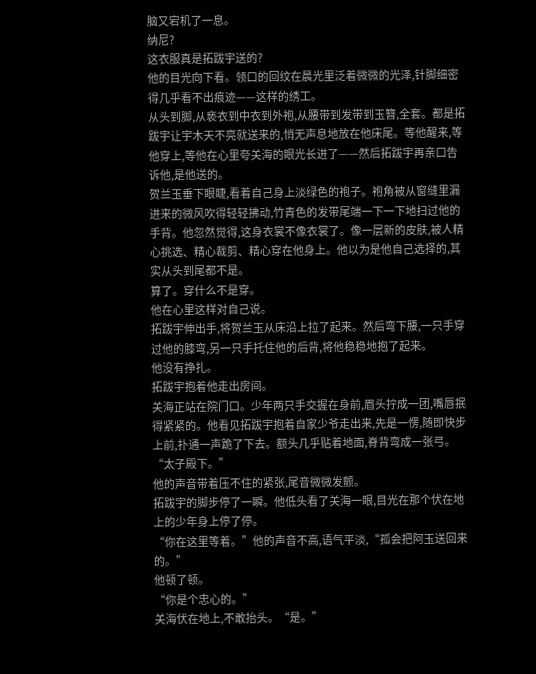脑又宕机了一息。
纳尼?
这衣服真是拓跋宇送的?
他的目光向下看。领口的回纹在晨光里泛着微微的光泽,针脚细密得几乎看不出痕迹——这样的绣工。
从头到脚,从亵衣到中衣到外袍,从腰带到发带到玉簪,全套。都是拓跋宇让宇木天不亮就送来的,悄无声息地放在他床尾。等他醒来,等他穿上,等他在心里夸关海的眼光长进了——然后拓跋宇再亲口告诉他,是他送的。
贺兰玉垂下眼睫,看着自己身上淡绿色的袍子。袍角被从窗缝里漏进来的微风吹得轻轻拂动,竹青色的发带尾端一下一下地扫过他的手背。他忽然觉得,这身衣裳不像衣裳了。像一层新的皮肤,被人精心挑选、精心裁剪、精心穿在他身上。他以为是他自己选择的,其实从头到尾都不是。
算了。穿什么不是穿。
他在心里这样对自己说。
拓跋宇伸出手,将贺兰玉从床沿上拉了起来。然后弯下腰,一只手穿过他的膝弯,另一只手托住他的后背,将他稳稳地抱了起来。
他没有挣扎。
拓跋宇抱着他走出房间。
关海正站在院门口。少年两只手交握在身前,眉头拧成一团,嘴唇抿得紧紧的。他看见拓跋宇抱着自家少爷走出来,先是一愣,随即快步上前,扑通一声跪了下去。额头几乎贴着地面,脊背弯成一张弓。
“太子殿下。”
他的声音带着压不住的紧张,尾音微微发颤。
拓跋宇的脚步停了一瞬。他低头看了关海一眼,目光在那个伏在地上的少年身上停了停。
“你在这里等着。”他的声音不高,语气平淡,“孤会把阿玉送回来的。”
他顿了顿。
“你是个忠心的。”
关海伏在地上,不敢抬头。“是。”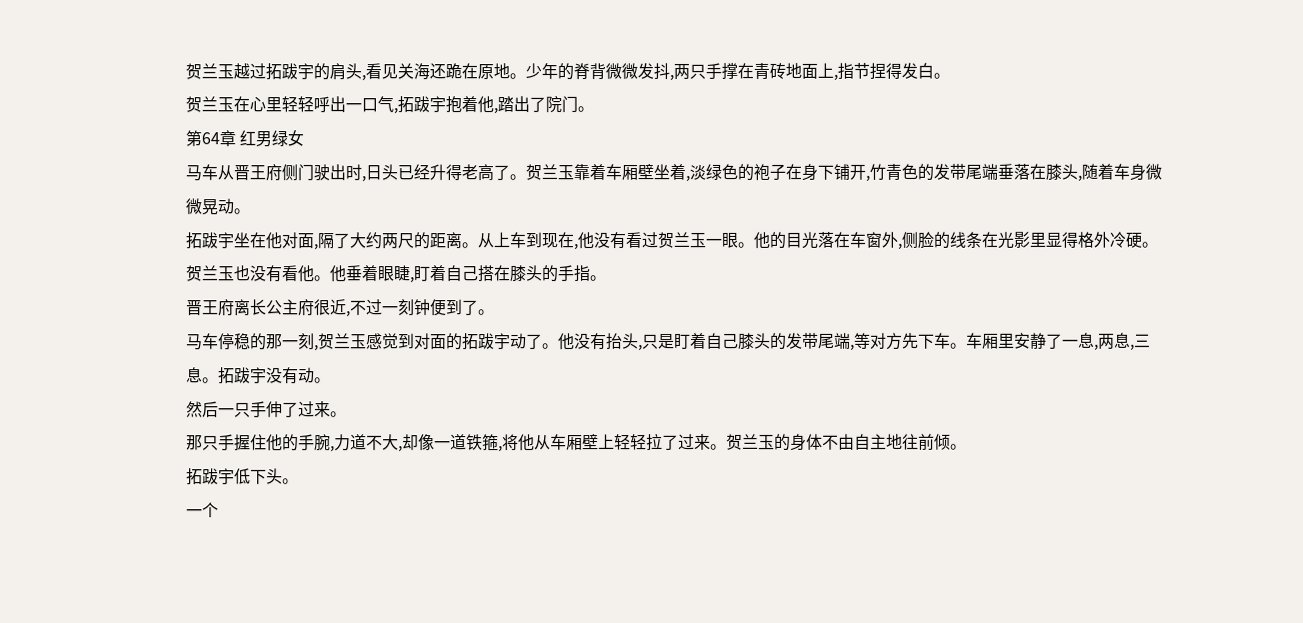贺兰玉越过拓跋宇的肩头,看见关海还跪在原地。少年的脊背微微发抖,两只手撑在青砖地面上,指节捏得发白。
贺兰玉在心里轻轻呼出一口气,拓跋宇抱着他,踏出了院门。
第64章 红男绿女
马车从晋王府侧门驶出时,日头已经升得老高了。贺兰玉靠着车厢壁坐着,淡绿色的袍子在身下铺开,竹青色的发带尾端垂落在膝头,随着车身微微晃动。
拓跋宇坐在他对面,隔了大约两尺的距离。从上车到现在,他没有看过贺兰玉一眼。他的目光落在车窗外,侧脸的线条在光影里显得格外冷硬。贺兰玉也没有看他。他垂着眼睫,盯着自己搭在膝头的手指。
晋王府离长公主府很近,不过一刻钟便到了。
马车停稳的那一刻,贺兰玉感觉到对面的拓跋宇动了。他没有抬头,只是盯着自己膝头的发带尾端,等对方先下车。车厢里安静了一息,两息,三息。拓跋宇没有动。
然后一只手伸了过来。
那只手握住他的手腕,力道不大,却像一道铁箍,将他从车厢壁上轻轻拉了过来。贺兰玉的身体不由自主地往前倾。
拓跋宇低下头。
一个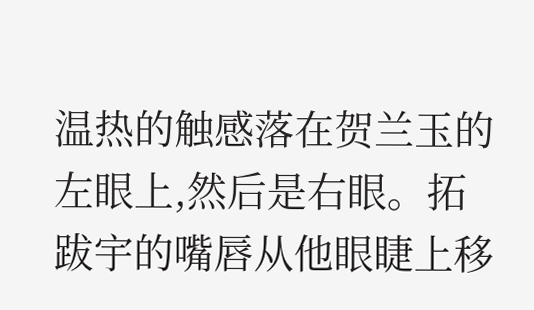温热的触感落在贺兰玉的左眼上,然后是右眼。拓跋宇的嘴唇从他眼睫上移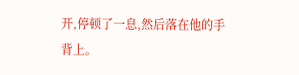开,停顿了一息,然后落在他的手背上。